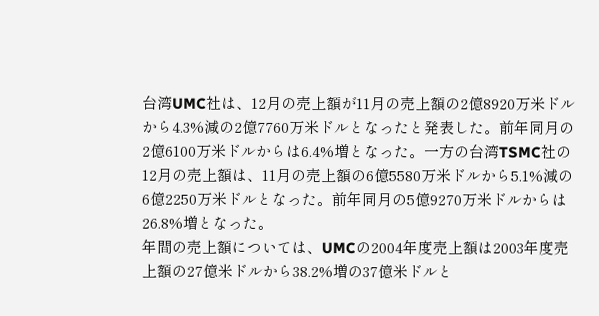台湾UMC社は、12月の売上額が11月の売上額の2億8920万米ドルから4.3%減の2億7760万米ドルとなったと発表した。前年同月の2億6100万米ドルからは6.4%増となった。一方の台湾TSMC社の12月の売上額は、11月の売上額の6億5580万米ドルから5.1%減の6億2250万米ドルとなった。前年同月の5億9270万米ドルからは26.8%増となった。
年間の売上額については、UMCの2004年度売上額は2003年度売上額の27億米ドルから38.2%増の37億米ドルと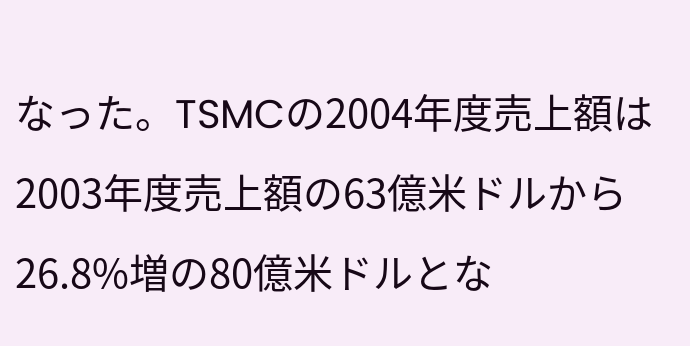なった。TSMCの2004年度売上額は2003年度売上額の63億米ドルから26.8%増の80億米ドルとな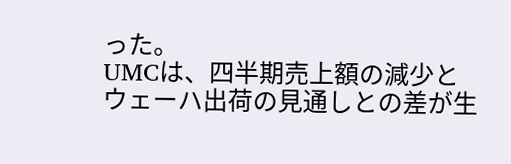った。
UMCは、四半期売上額の減少とウェーハ出荷の見通しとの差が生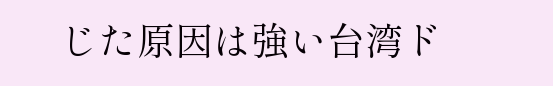じた原因は強い台湾ド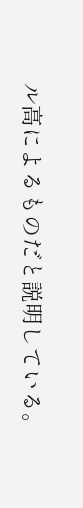ル高によるものだと説明している。